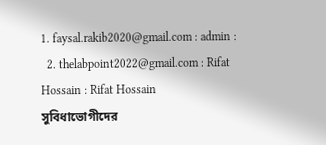1. faysal.rakib2020@gmail.com : admin :
  2. thelabpoint2022@gmail.com : Rifat Hossain : Rifat Hossain
সুবিধাভোগীদের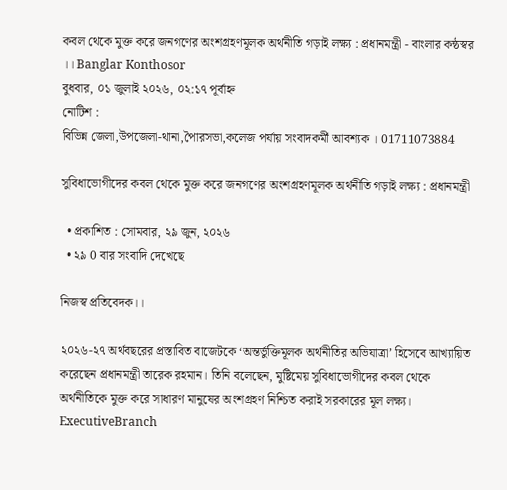কবল থেকে মুক্ত করে জনগণের অংশগ্রহণমূলক অর্থনীতি গড়াই লক্ষ্য : প্রধানমন্ত্রী - বাংলার কন্ঠস্বর ।। Banglar Konthosor
বুধবার, ০১ জুলাই ২০২৬, ০২:১৭ পূর্বাহ্ন
নোটিশ :
বিভিন্ন জেলা,উপজেলা-থানা,পৈারসভা,কলেজ পর্যায় সংবাদকর্মী আবশ্যক । 01711073884

সুবিধাভোগীদের কবল থেকে মুক্ত করে জনগণের অংশগ্রহণমূলক অর্থনীতি গড়াই লক্ষ্য : প্রধানমন্ত্রী

  • প্রকাশিত : সোমবার, ২৯ জুন, ২০২৬
  • ২৯ 0 বার সংবাদি দেখেছে

নিজস্ব প্রতিবেদক।।

২০২৬-২৭ অর্থবছরের প্রস্তাবিত বাজেটকে ‘অন্তর্ভুক্তিমূলক অর্থনীতির অভিযাত্রা’ হিসেবে আখ্যায়িত করেছেন প্রধানমন্ত্রী তারেক রহমান। তিনি বলেছেন, মুষ্টিমেয় সুবিধাভোগীদের কবল থেকে অর্থনীতিকে মুক্ত করে সাধারণ মানুষের অংশগ্রহণ নিশ্চিত করাই সরকারের মূল লক্ষ্য। ExecutiveBranch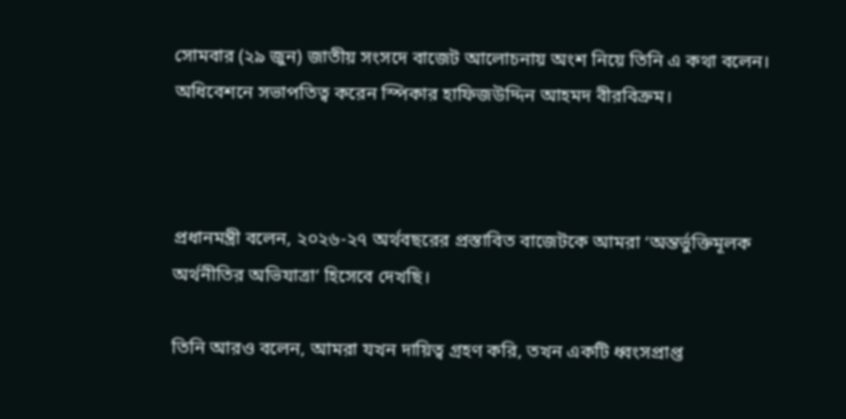সোমবার (২৯ জুন) জাতীয় সংসদে বাজেট আলোচনায় অংশ নিয়ে তিনি এ কথা বলেন। অধিবেশনে সভাপতিত্ব করেন স্পিকার হাফিজউদ্দিন আহমদ বীরবিক্রম।



প্রধানমন্ত্রী বলেন, ২০২৬-২৭ অর্থবছরের প্রস্তাবিত বাজেটকে আমরা ‘অন্তর্ভুক্তিমূলক অর্থনীতির অভিযাত্রা’ হিসেবে দেখছি।

তিনি আরও বলেন, আমরা যখন দায়িত্ব গ্রহণ করি, তখন একটি ধ্বংসপ্রাপ্ত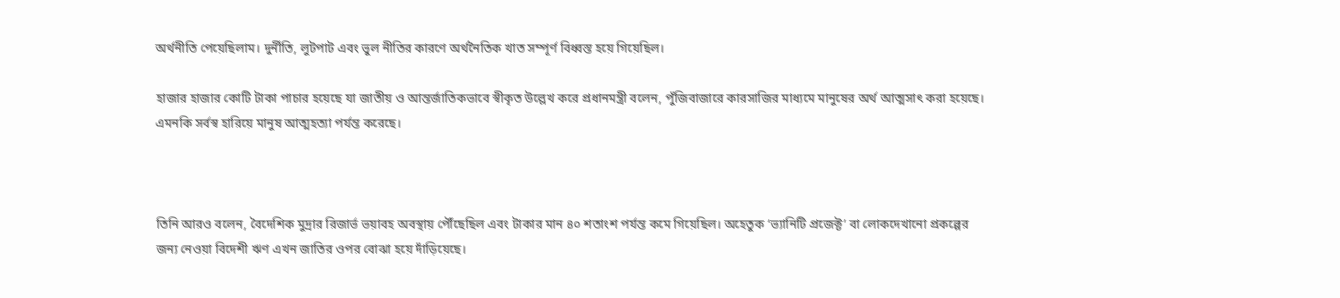অর্থনীতি পেয়েছিলাম। দুর্নীতি, লুটপাট এবং ভুল নীতির কারণে অর্থনৈতিক খাত সম্পূর্ণ বিধ্বস্ত হয়ে গিয়েছিল।

হাজার হাজার কোটি টাকা পাচার হয়েছে যা জাতীয় ও আন্তর্জাতিকভাবে স্বীকৃত উল্লেখ করে প্রধানমন্ত্রী বলেন, পুঁজিবাজারে কারসাজির মাধ্যমে মানুষের অর্থ আত্মসাৎ করা হয়েছে। এমনকি সর্বস্ব হারিয়ে মানুষ আত্মহত্যা পর্যন্ত করেছে।



তিনি আরও বলেন, বৈদেশিক মুদ্রার রিজার্ভ ভয়াবহ অবস্থায় পৌঁছেছিল এবং টাকার মান ৪০ শতাংশ পর্যন্ত কমে গিয়েছিল। অহেতুক ‘ভ্যানিটি প্রজেক্ট’ বা লোকদেখানো প্রকল্পের জন্য নেওয়া বিদেশী ঋণ এখন জাতির ওপর বোঝা হয়ে দাঁড়িয়েছে।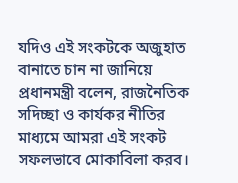যদিও এই সংকটকে অজুহাত বানাতে চান না জানিয়ে প্রধানমন্ত্রী বলেন, রাজনৈতিক সদিচ্ছা ও কার্যকর নীতির মাধ্যমে আমরা এই সংকট সফলভাবে মোকাবিলা করব।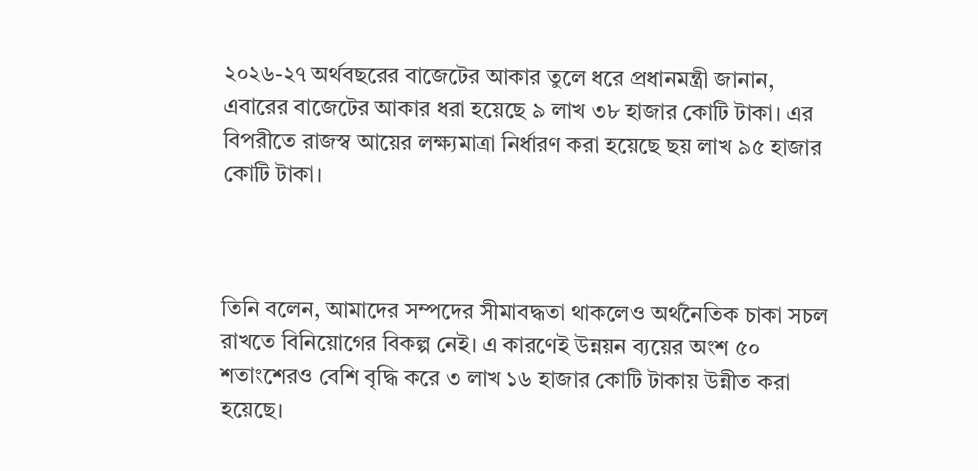২০২৬-২৭ অর্থবছরের বাজেটের আকার তুলে ধরে প্রধানমন্ত্রী জানান, এবারের বাজেটের আকার ধরা হয়েছে ৯ লাখ ৩৮ হাজার কোটি টাকা। এর বিপরীতে রাজস্ব আয়ের লক্ষ্যমাত্রা নির্ধারণ করা হয়েছে ছয় লাখ ৯৫ হাজার কোটি টাকা।



তিনি বলেন, আমাদের সম্পদের সীমাবদ্ধতা থাকলেও অর্থনৈতিক চাকা সচল রাখতে বিনিয়োগের বিকল্প নেই। এ কারণেই উন্নয়ন ব্যয়ের অংশ ৫০ শতাংশেরও বেশি বৃদ্ধি করে ৩ লাখ ১৬ হাজার কোটি টাকায় উন্নীত করা হয়েছে।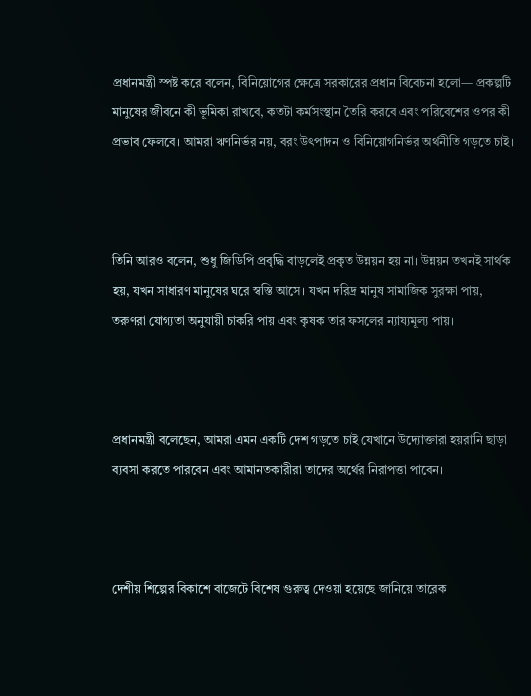প্রধানমন্ত্রী স্পষ্ট করে বলেন, বিনিয়োগের ক্ষেত্রে সরকারের প্রধান বিবেচনা হলো— প্রকল্পটি মানুষের জীবনে কী ভূমিকা রাখবে, কতটা কর্মসংস্থান তৈরি করবে এবং পরিবেশের ওপর কী প্রভাব ফেলবে। আমরা ঋণনির্ভর নয়, বরং উৎপাদন ও বিনিয়োগনির্ভর অর্থনীতি গড়তে চাই।



তিনি আরও বলেন, শুধু জিডিপি প্রবৃদ্ধি বাড়লেই প্রকৃত উন্নয়ন হয় না। উন্নয়ন তখনই সার্থক হয়, যখন সাধারণ মানুষের ঘরে স্বস্তি আসে। যখন দরিদ্র মানুষ সামাজিক সুরক্ষা পায়, তরুণরা যোগ্যতা অনুযায়ী চাকরি পায় এবং কৃষক তার ফসলের ন্যায্যমূল্য পায়।



প্রধানমন্ত্রী বলেছেন, আমরা এমন একটি দেশ গড়তে চাই যেখানে উদ্যোক্তারা হয়রানি ছাড়া ব্যবসা করতে পারবেন এবং আমানতকারীরা তাদের অর্থের নিরাপত্তা পাবেন।



দেশীয় শিল্পের বিকাশে বাজেটে বিশেষ গুরুত্ব দেওয়া হয়েছে জানিয়ে তারেক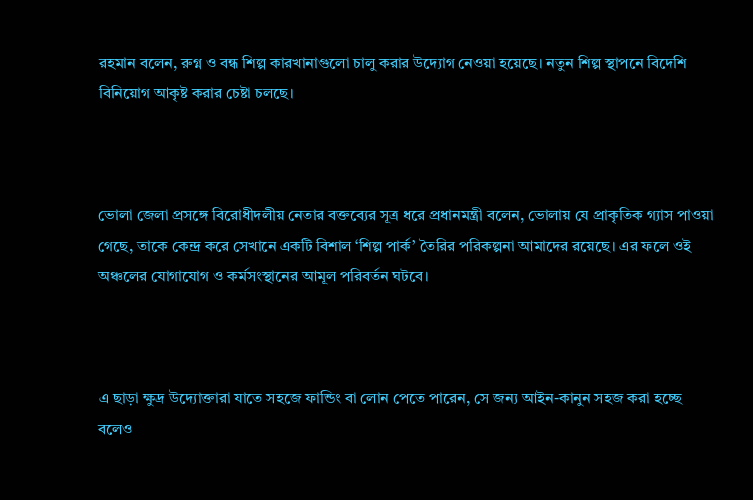রহমান বলেন, রুগ্ন ও বন্ধ শিল্প কারখানাগুলো চালু করার উদ্যোগ নেওয়া হয়েছে। নতুন শিল্প স্থাপনে বিদেশি বিনিয়োগ আকৃষ্ট করার চেষ্টা চলছে।



ভোলা জেলা প্রসঙ্গে বিরোধীদলীয় নেতার বক্তব্যের সূত্র ধরে প্রধানমন্ত্রী বলেন, ভোলায় যে প্রাকৃতিক গ্যাস পাওয়া গেছে, তাকে কেন্দ্র করে সেখানে একটি বিশাল ‘শিল্প পার্ক’ তৈরির পরিকল্পনা আমাদের রয়েছে। এর ফলে ওই অঞ্চলের যোগাযোগ ও কর্মসংস্থানের আমূল পরিবর্তন ঘটবে।



এ ছাড়া ক্ষুদ্র উদ্যোক্তারা যাতে সহজে ফান্ডিং বা লোন পেতে পারেন, সে জন্য আইন-কানুন সহজ করা হচ্ছে বলেও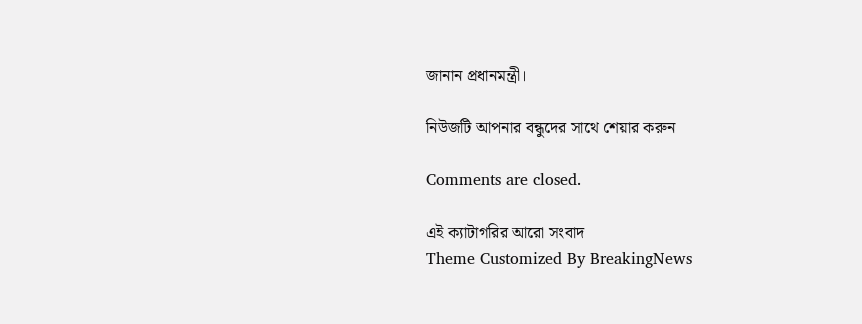জানান প্রধানমন্ত্রী।

নিউজটি আপনার বন্ধুদের সাথে শেয়ার করুন

Comments are closed.

এই ক্যাটাগরির ‍আরো সংবাদ
Theme Customized By BreakingNews